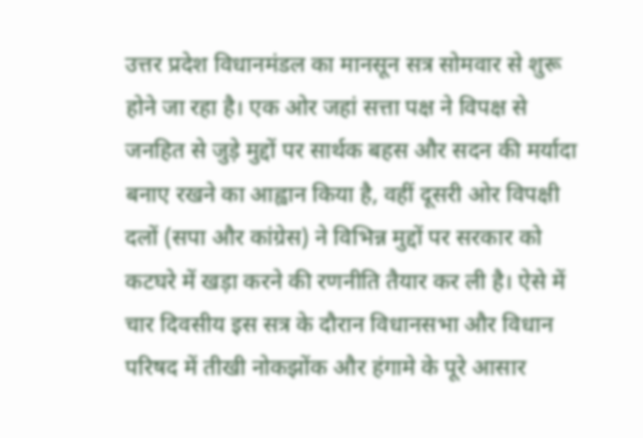उत्तर प्रदेश विधानमंडल का मानसून सत्र सोमवार से शुरू होने जा रहा है। एक ओर जहां सत्ता पक्ष ने विपक्ष से जनहित से जुड़े मुद्दों पर सार्थक बहस और सदन की मर्यादा बनाए रखने का आह्वान किया है, वहीं दूसरी ओर विपक्षी दलों (सपा और कांग्रेस) ने विभिन्न मुद्दों पर सरकार को कटघरे में खड़ा करने की रणनीति तैयार कर ली है। ऐसे में चार दिवसीय इस सत्र के दौरान विधानसभा और विधान परिषद में तीखी नोकझोंक और हंगामे के पूरे आसार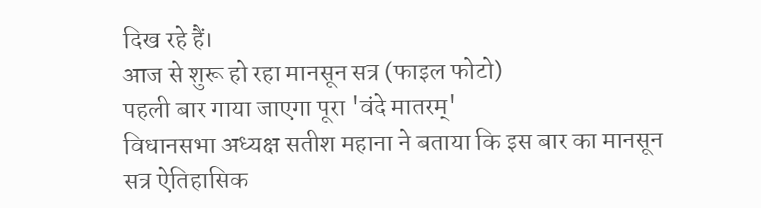दिख रहे हैं।
आज से शुरू हो रहा मानसून सत्र (फाइल फोटो)
पहली बार गाया जाएगा पूरा 'वंदे मातरम्'
विधानसभा अध्यक्ष सतीश महाना ने बताया कि इस बार का मानसून सत्र ऐतिहासिक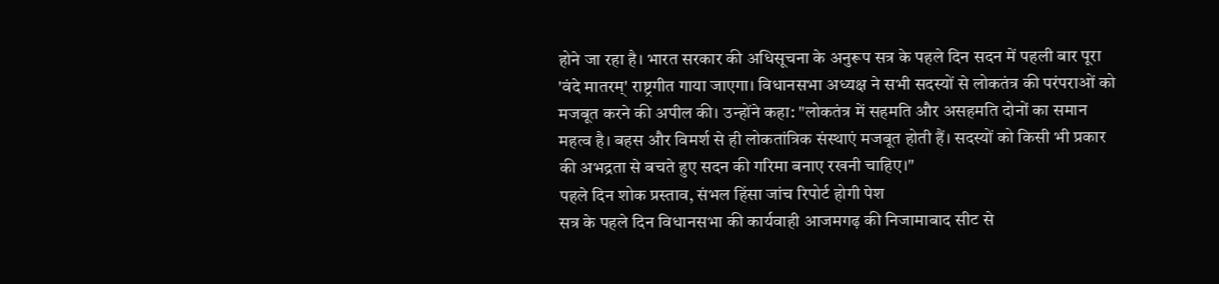होने जा रहा है। भारत सरकार की अधिसूचना के अनुरूप सत्र के पहले दिन सदन में पहली बार पूरा 'वंदे मातरम्' राष्ट्रगीत गाया जाएगा। विधानसभा अध्यक्ष ने सभी सदस्यों से लोकतंत्र की परंपराओं को मजबूत करने की अपील की। उन्होंने कहा: "लोकतंत्र में सहमति और असहमति दोनों का समान महत्व है। बहस और विमर्श से ही लोकतांत्रिक संस्थाएं मजबूत होती हैं। सदस्यों को किसी भी प्रकार की अभद्रता से बचते हुए सदन की गरिमा बनाए रखनी चाहिए।"
पहले दिन शोक प्रस्ताव, संभल हिंसा जांच रिपोर्ट होगी पेश
सत्र के पहले दिन विधानसभा की कार्यवाही आजमगढ़ की निजामाबाद सीट से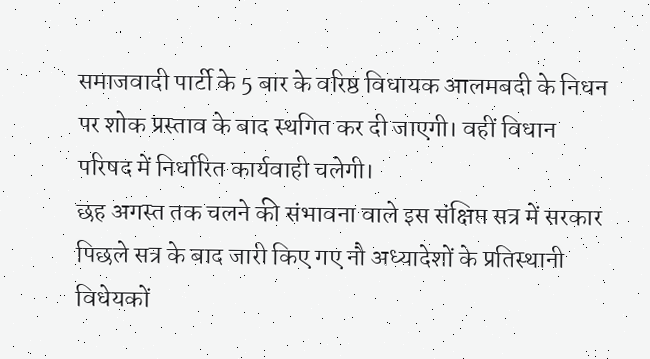समाजवादी पार्टी के 5 बार के वरिष्ठ विधायक आलमबदी के निधन पर शोक प्रस्ताव के बाद स्थगित कर दी जाएगी। वहीं विधान परिषद में निर्धारित कार्यवाही चलेगी।
छह अगस्त तक चलने की संभावना वाले इस संक्षिप्त सत्र में सरकार पिछले सत्र के बाद जारी किए गए नौ अध्यादेशों के प्रतिस्थानी विधेयकों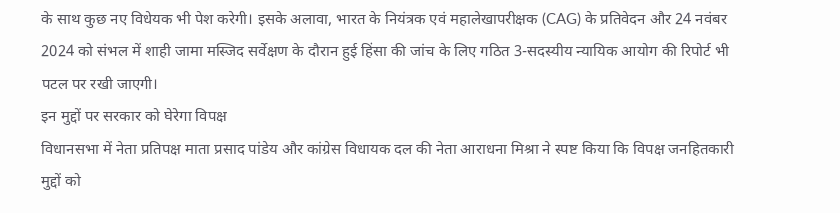के साथ कुछ नए विधेयक भी पेश करेगी। इसके अलावा, भारत के नियंत्रक एवं महालेखापरीक्षक (CAG) के प्रतिवेदन और 24 नवंबर 2024 को संभल में शाही जामा मस्जिद सर्वेक्षण के दौरान हुई हिंसा की जांच के लिए गठित 3-सदस्यीय न्यायिक आयोग की रिपोर्ट भी पटल पर रखी जाएगी।
इन मुद्दों पर सरकार को घेरेगा विपक्ष
विधानसभा में नेता प्रतिपक्ष माता प्रसाद पांडेय और कांग्रेस विधायक दल की नेता आराधना मिश्रा ने स्पष्ट किया कि विपक्ष जनहितकारी मुद्दों को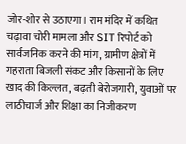जोर-शोर से उठाएगा। राम मंदिर में कथित चढ़ावा चोरी मामला और SIT रिपोर्ट को सार्वजनिक करने की मांग, ग्रामीण क्षेत्रों में गहराता बिजली संकट और किसानों के लिए खाद की किल्लत, बढ़ती बेरोजगारी, युवाओं पर लाठीचार्ज और शिक्षा का निजीकरण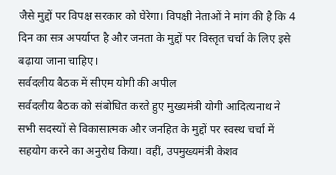जैसे मुद्दों पर विपक्ष सरकार को घेरेगा। विपक्षी नेताओं ने मांग की है कि 4 दिन का सत्र अपर्याप्त है और जनता के मुद्दों पर विस्तृत चर्चा के लिए इसे बढ़ाया जाना चाहिए।
सर्वदलीय बैठक में सीएम योगी की अपील
सर्वदलीय बैठक को संबोधित करते हुए मुख्यमंत्री योगी आदित्यनाथ ने सभी सदस्यों से विकासात्मक और जनहित के मुद्दों पर स्वस्थ चर्चा में सहयोग करने का अनुरोध किया। वहीं, उपमुख्यमंत्री केशव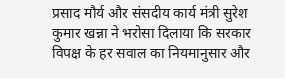प्रसाद मौर्य और संसदीय कार्य मंत्री सुरेश कुमार खन्ना ने भरोसा दिलाया कि सरकार विपक्ष के हर सवाल का नियमानुसार और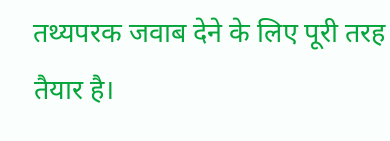तथ्यपरक जवाब देने के लिए पूरी तरह तैयार है।